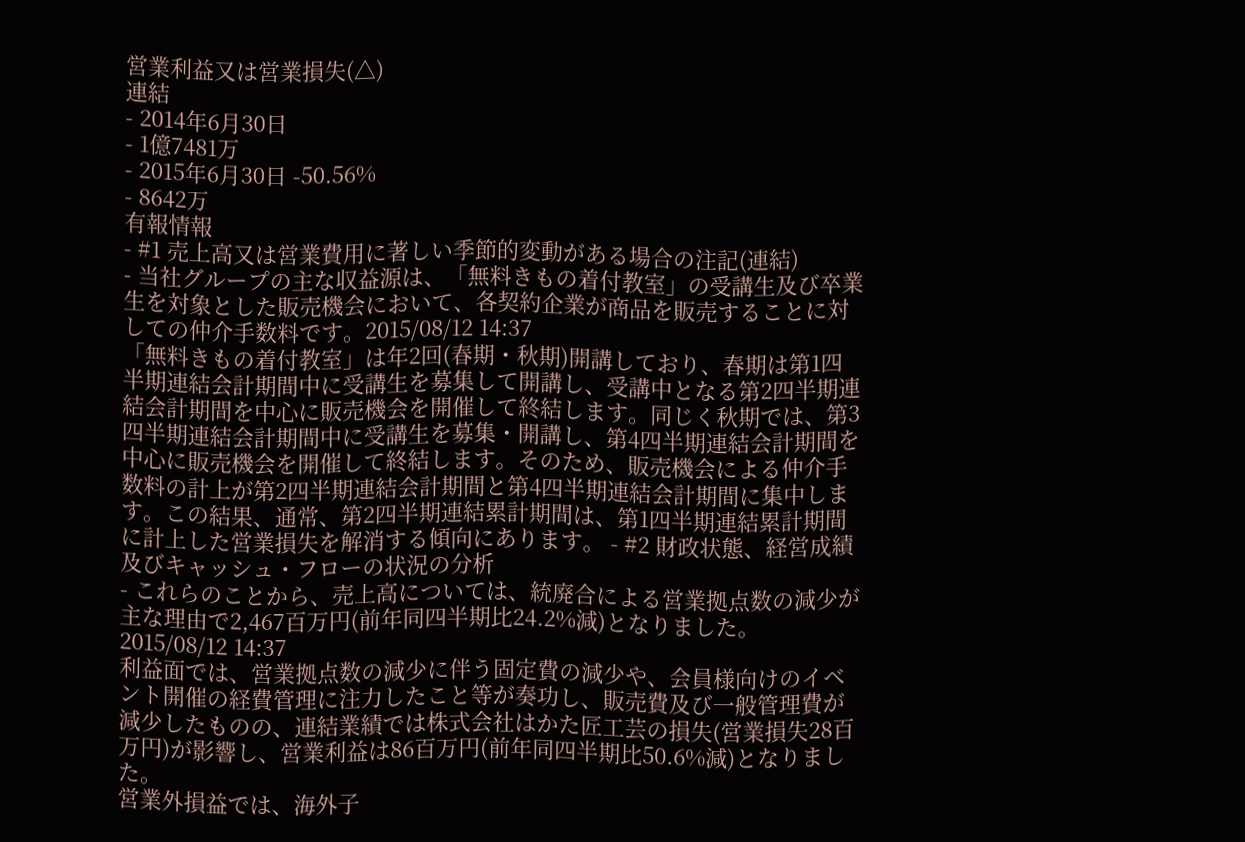営業利益又は営業損失(△)
連結
- 2014年6月30日
- 1億7481万
- 2015年6月30日 -50.56%
- 8642万
有報情報
- #1 売上高又は営業費用に著しい季節的変動がある場合の注記(連結)
- 当社グループの主な収益源は、「無料きもの着付教室」の受講生及び卒業生を対象とした販売機会において、各契約企業が商品を販売することに対しての仲介手数料です。2015/08/12 14:37
「無料きもの着付教室」は年2回(春期・秋期)開講しており、春期は第1四半期連結会計期間中に受講生を募集して開講し、受講中となる第2四半期連結会計期間を中心に販売機会を開催して終結します。同じく秋期では、第3四半期連結会計期間中に受講生を募集・開講し、第4四半期連結会計期間を中心に販売機会を開催して終結します。そのため、販売機会による仲介手数料の計上が第2四半期連結会計期間と第4四半期連結会計期間に集中します。この結果、通常、第2四半期連結累計期間は、第1四半期連結累計期間に計上した営業損失を解消する傾向にあります。 - #2 財政状態、経営成績及びキャッシュ・フローの状況の分析
- これらのことから、売上高については、統廃合による営業拠点数の減少が主な理由で2,467百万円(前年同四半期比24.2%減)となりました。2015/08/12 14:37
利益面では、営業拠点数の減少に伴う固定費の減少や、会員様向けのイベント開催の経費管理に注力したこと等が奏功し、販売費及び一般管理費が減少したものの、連結業績では株式会社はかた匠工芸の損失(営業損失28百万円)が影響し、営業利益は86百万円(前年同四半期比50.6%減)となりました。
営業外損益では、海外子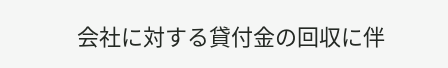会社に対する貸付金の回収に伴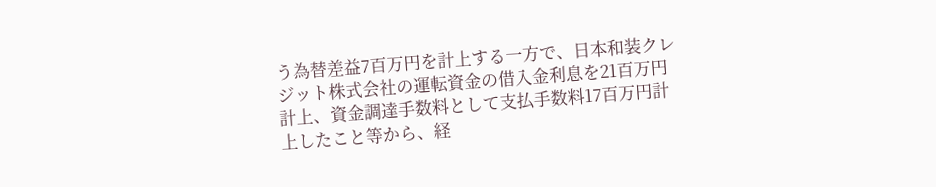う為替差益7百万円を計上する一方で、日本和装クレジット株式会社の運転資金の借入金利息を21百万円計上、資金調達手数料として支払手数料17百万円計上したこと等から、経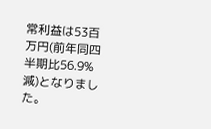常利益は53百万円(前年同四半期比56.9%減)となりました。